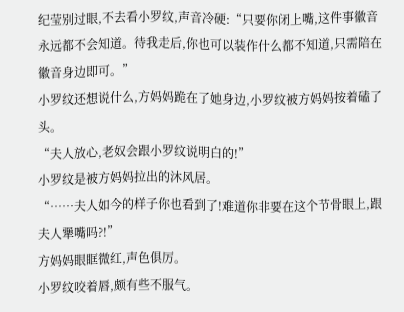纪莹别过眼,不去看小罗纹,声音冷硬:“只要你闭上嘴,这件事徽音永远都不会知道。待我走后,你也可以装作什么都不知道,只需陪在徽音身边即可。”
小罗纹还想说什么,方妈妈跪在了她身边,小罗纹被方妈妈按着磕了头。
“夫人放心,老奴会跟小罗纹说明白的!”
小罗纹是被方妈妈拉出的沐风居。
“……夫人如今的样子你也看到了!难道你非要在这个节骨眼上,跟夫人犟嘴吗?!”
方妈妈眼眶微红,声色俱厉。
小罗纹咬着唇,颇有些不服气。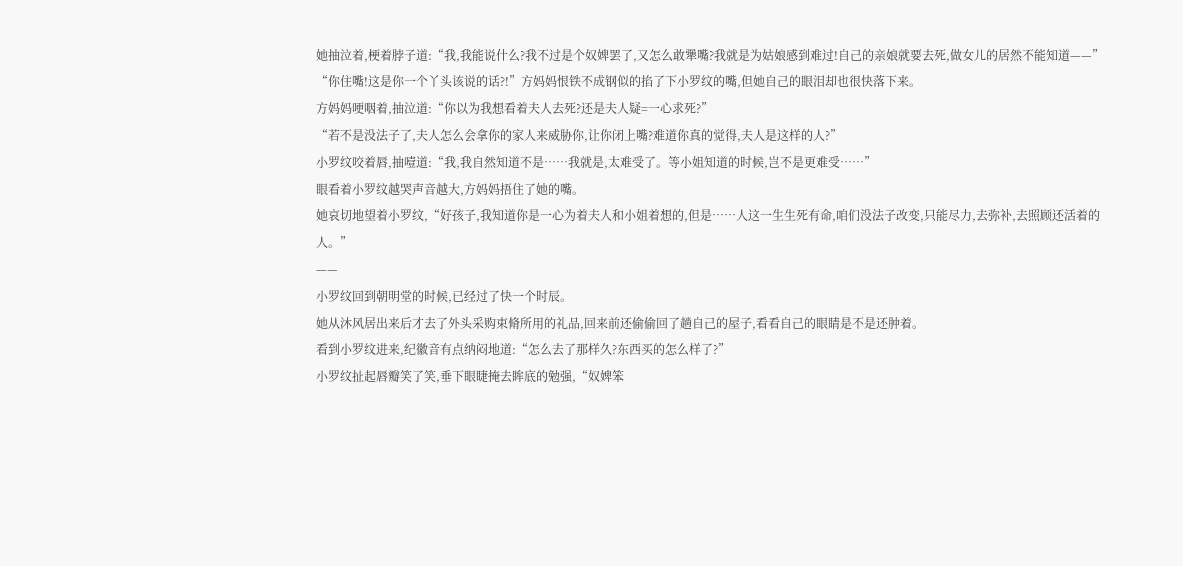她抽泣着,梗着脖子道:“我,我能说什么?我不过是个奴婢罢了,又怎么敢犟嘴?我就是为姑娘感到难过!自己的亲娘就要去死,做女儿的居然不能知道——”
“你住嘴!这是你一个丫头该说的话?!”方妈妈恨铁不成钢似的掐了下小罗纹的嘴,但她自己的眼泪却也很快落下来。
方妈妈哽咽着,抽泣道:“你以为我想看着夫人去死?还是夫人疑=一心求死?”
“若不是没法子了,夫人怎么会拿你的家人来威胁你,让你闭上嘴?难道你真的觉得,夫人是这样的人?”
小罗纹咬着唇,抽噎道:“我,我自然知道不是……我就是,太难受了。等小姐知道的时候,岂不是更难受……”
眼看着小罗纹越哭声音越大,方妈妈捂住了她的嘴。
她哀切地望着小罗纹,“好孩子,我知道你是一心为着夫人和小姐着想的,但是……人这一生生死有命,咱们没法子改变,只能尽力,去弥补,去照顾还活着的人。”
——
小罗纹回到朝明堂的时候,已经过了快一个时辰。
她从沐风居出来后才去了外头采购束脩所用的礼品,回来前还偷偷回了趟自己的屋子,看看自己的眼睛是不是还肿着。
看到小罗纹进来,纪徽音有点纳闷地道:“怎么去了那样久?东西买的怎么样了?”
小罗纹扯起唇瓣笑了笑,垂下眼睫掩去眸底的勉强,“奴婢笨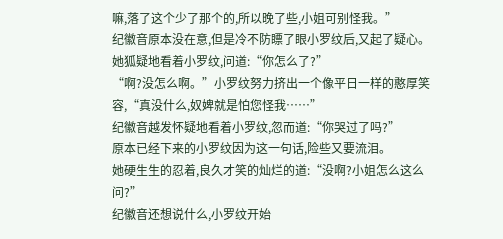嘛,落了这个少了那个的,所以晚了些,小姐可别怪我。”
纪徽音原本没在意,但是冷不防瞟了眼小罗纹后,又起了疑心。
她狐疑地看着小罗纹,问道:“你怎么了?”
“啊?没怎么啊。”小罗纹努力挤出一个像平日一样的憨厚笑容,“真没什么,奴婢就是怕您怪我……”
纪徽音越发怀疑地看着小罗纹,忽而道:“你哭过了吗?”
原本已经下来的小罗纹因为这一句话,险些又要流泪。
她硬生生的忍着,良久才笑的灿烂的道:“没啊?小姐怎么这么问?”
纪徽音还想说什么,小罗纹开始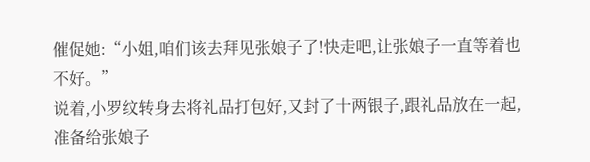催促她:“小姐,咱们该去拜见张娘子了!快走吧,让张娘子一直等着也不好。”
说着,小罗纹转身去将礼品打包好,又封了十两银子,跟礼品放在一起,准备给张娘子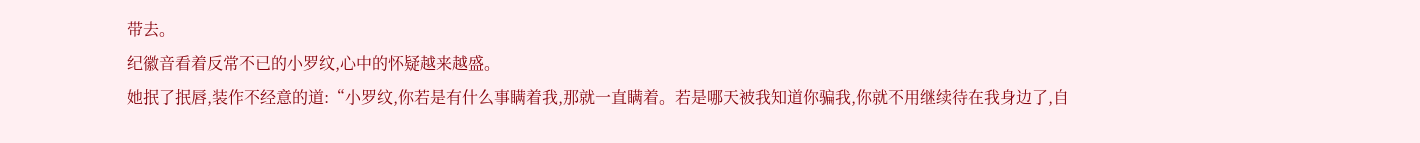带去。
纪徽音看着反常不已的小罗纹,心中的怀疑越来越盛。
她抿了抿唇,装作不经意的道:“小罗纹,你若是有什么事瞒着我,那就一直瞒着。若是哪天被我知道你骗我,你就不用继续待在我身边了,自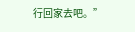行回家去吧。”